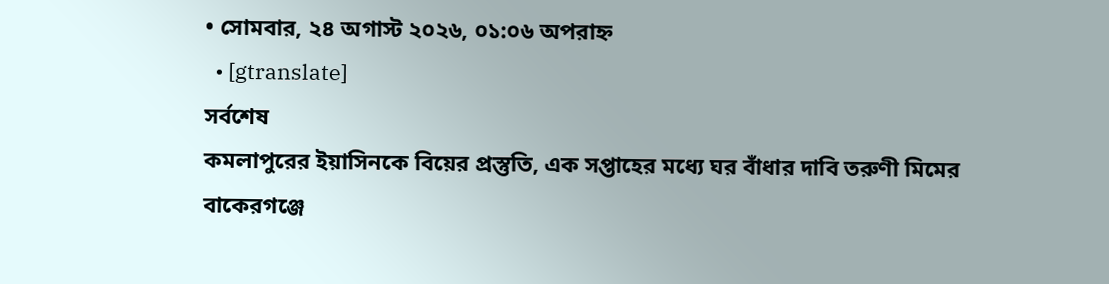• সোমবার, ২৪ অগাস্ট ২০২৬, ০১:০৬ অপরাহ্ন
  • [gtranslate]
সর্বশেষ
কমলাপুরের ইয়াসিনকে বিয়ের প্রস্তুতি, এক সপ্তাহের মধ্যে ঘর বাঁধার দাবি তরুণী মিমের বাকেরগঞ্জে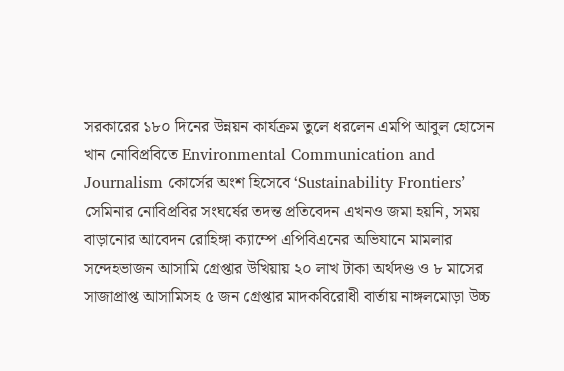সরকারের ১৮০ দিনের উন্নয়ন কার্যক্রম তুলে ধরলেন এমপি আবুল হোসেন খান নোবিপ্রবিতে Environmental Communication and Journalism কোর্সের অংশ হিসেবে ‘Sustainability Frontiers’ সেমিনার নোবিপ্রবির সংঘর্ষের তদন্ত প্রতিবেদন এখনও জমা হয়নি, সময় বাড়ানোর আবেদন রোহিঙ্গা ক্যাম্পে এপিবিএনের অভিযানে মামলার সন্দেহভাজন আসামি গ্রেপ্তার উখিয়ায় ২০ লাখ টাকা অর্থদণ্ড ও ৮ মাসের সাজাপ্রাপ্ত আসামিসহ ৫ জন গ্রেপ্তার মাদকবিরোধী বার্তায় নাঙ্গলমোড়া উচ্চ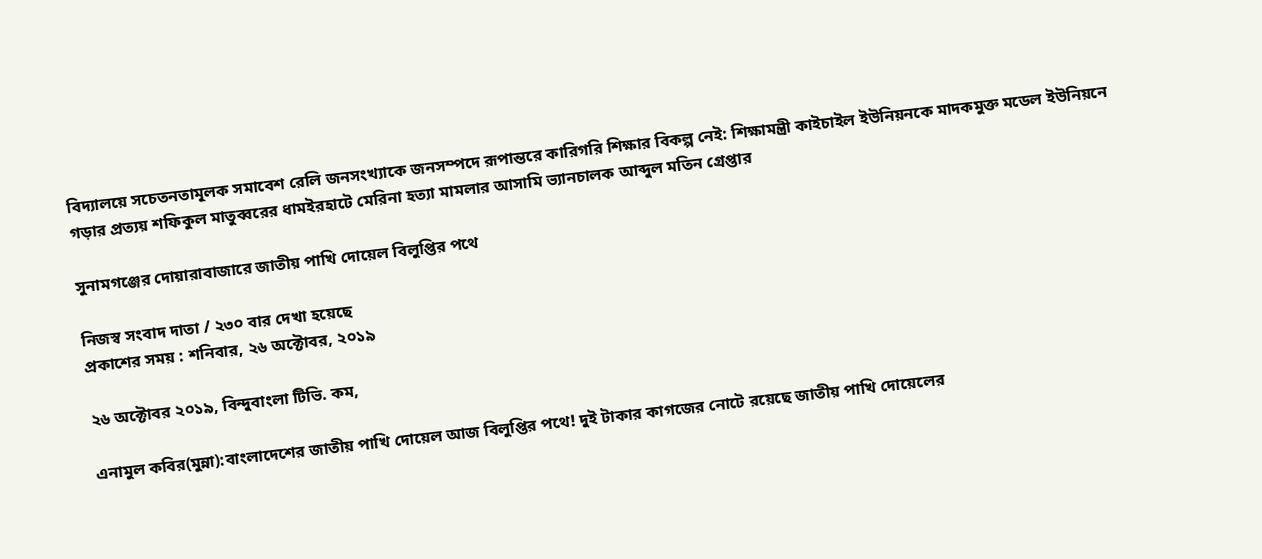বিদ্যালয়ে সচেতনতামূলক সমাবেশ রেলি জনসংখ্যাকে জনসম্পদে রূপান্তরে কারিগরি শিক্ষার বিকল্প নেই: শিক্ষামন্ত্রী কাইচাইল ইউনিয়নকে মাদকমুক্ত মডেল ইউনিয়নে গড়ার প্রত্যয় শফিকুল মাতুব্বরের ধামইরহাটে মেরিনা হত্যা মামলার আসামি ভ্যানচালক আব্দুল মতিন গ্রেপ্তার

সুনামগঞ্জের দোয়ারাবাজারে জাতীয় পাখি দোয়েল বিলুপ্তির পথে

নিজস্ব সংবাদ দাতা / ২৩০ বার দেখা হয়েছে
প্রকাশের সময় : শনিবার, ২৬ অক্টোবর, ২০১৯

২৬ অক্টোবর ২০১৯, বিন্দুবাংলা টিভি. কম,

এনামুল কবির(মুন্না):বাংলাদেশের জাতীয় পাখি দোয়েল আজ বিলুপ্তির পথে! দুই টাকার কাগজের নোটে রয়েছে জাতীয় পাখি দোয়েলের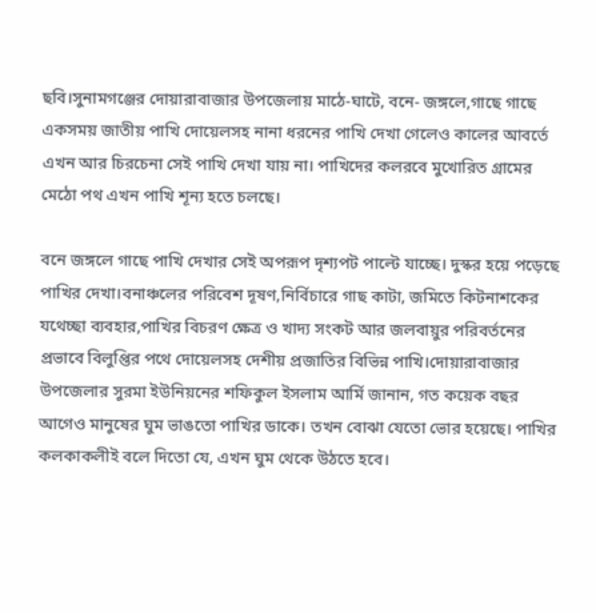ছবি।সুনামগঞ্জের দোয়ারাবাজার উপজেলায় মাঠে-ঘাটে, বনে- জঙ্গলে,গাছে গাছে একসময় জাতীয় পাখি দোয়েলসহ নানা ধরনের পাখি দেখা গেলেও কালের আবর্তে এখন আর চিরচেনা সেই পাখি দেখা যায় না। পাখিদের কলরবে মুখোরিত গ্রামের মেঠো পথ এখন পাখি শূন্য হতে চলছে।

বনে জঙ্গলে গাছে পাখি দেখার সেই অপরূপ দৃশ্যপট পাল্টে যাচ্ছে। দুস্কর হয়ে পড়েছে পাখির দেখা।বনাঞ্চলের পরিবেশ দূষণ,নির্বিচারে গাছ কাটা, জমিতে কিটনাশকের যথেচ্ছা ব্যবহার,পাখির বিচরণ ক্ষেত্র ও খাদ্য সংকট আর জলবায়ুর পরিবর্তনের প্রভাবে বিলুপ্তির পথে দোয়েলসহ দেশীয় প্রজাতির বিভিন্ন পাখি।দোয়ারাবাজার উপজেলার সুরমা ইউনিয়নের শফিকুল ইসলাম আর্মি জানান, গত কয়েক বছর আগেও মানুষের ঘুম ভাঙতো পাখির ডাকে। তখন বোঝা যেতো ভোর হয়েছে। পাখির কলকাকলীই বলে দিতো যে, এখন ঘুম থেকে উঠতে হবে।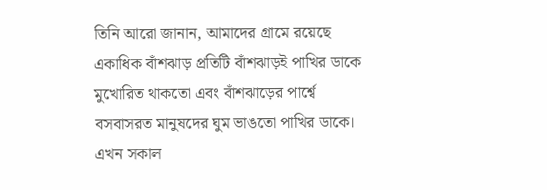তিনি আরো জানান, আমাদের গ্রামে রয়েছে একাধিক বাঁশঝাড় প্রতিটি বাঁশঝাড়ই পাখির ডাকে মুখোরিত থাকতো এবং বাঁশঝাড়ের পার্শ্বে বসবাসরত মানুষদের ঘুম ভাঙতো পাখির ডাকে। এখন সকাল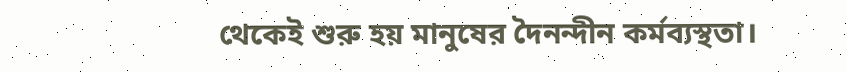থেকেই শুরু হয় মানুষের দৈনন্দীন কর্মব্যস্থতা।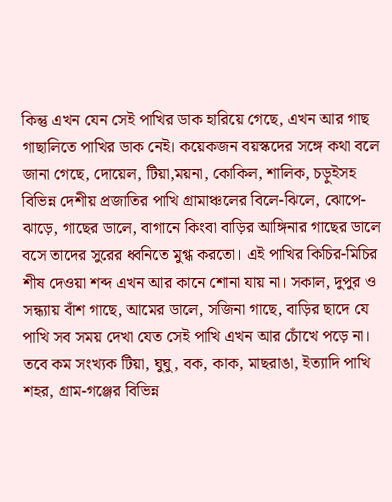কিন্তু এখন যেন সেই পাখির ডাক হারিয়ে গেছে, এখন আর গাছ গাছালিতে পাখির ডাক নেই। কয়েকজন বয়স্কদের সঙ্গে কথা বলে জানা গেছে, দোয়েল, টিয়া,ময়না, কোকিল, শালিক, চড়ুইসহ বিভিন্ন দেশীয় প্রজাতির পাখি গ্রামাঞ্চলের বিলে-ঝিলে, ঝোপে-ঝাড়ে, গাছের ডালে, বাগানে কিংবা বাড়ির আঙ্গিনার গাছের ডালে বসে তাদের সুরের ধ্বনিতে মুগ্ধ করতো। এই পাখির কিচির-মিচির শীষ দেওয়া শব্দ এখন আর কানে শোনা যায় না। সকাল, দুপুর ও সন্ধ্যায় বাঁশ গাছে, আমের ডালে, সজিনা গাছে, বাড়ির ছাদে যে পাখি সব সময় দেখা যেত সেই পাখি এখন আর চোঁখে পড়ে না। তবে কম সংখ্যক টিয়া, ঘুঘু, বক, কাক, মাছরাঙা, ইত্যাদি পাখি শহর, গ্রাম-গঞ্জের বিভিন্ন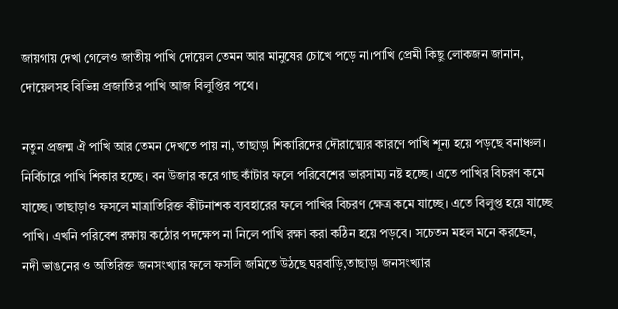জায়গায় দেখা গেলেও জাতীয় পাখি দোয়েল তেমন আর মানুষের চোখে পড়ে না।পাখি প্রেমী কিছু লোকজন জানান, দোয়েলসহ বিভিন্ন প্রজাতির পাখি আজ বিলুপ্তির পথে।

নতুন প্রজন্ম ঐ পাখি আর তেমন দেখতে পায় না, তাছাড়া শিকারিদের দৌরাত্ম্যের কারণে পাখি শূন্য হয়ে পড়ছে বনাঞ্চল। নির্বিচারে পাখি শিকার হচ্ছে। বন উজার করে গাছ কাঁটার ফলে পরিবেশের ভারসাম্য নষ্ট হচ্ছে। এতে পাখির বিচরণ কমে যাচ্ছে। তাছাড়াও ফসলে মাত্রাতিরিক্ত কীটনাশক ব্যবহারের ফলে পাখির বিচরণ ক্ষেত্র কমে যাচ্ছে। এতে বিলুপ্ত হয়ে যাচ্ছে পাখি। এখনি পরিবেশ রক্ষায় কঠোর পদক্ষেপ না নিলে পাখি রক্ষা করা কঠিন হয়ে পড়বে। সচেতন মহল মনে করছেন, নদী ভাঙনের ও অতিরিক্ত জনসংখ্যার ফলে ফসলি জমিতে উঠছে ঘরবাড়ি,তাছাড়া জনসংখ্যার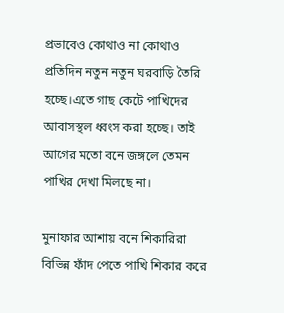প্রভাবেও কোথাও না কোথাও প্রতিদিন নতুন নতুন ঘরবাড়ি তৈরি হচ্ছে।এতে গাছ কেটে পাখিদের আবাসস্থল ধ্বংস করা হচ্ছে। তাই আগের মতো বনে জঙ্গলে তেমন পাখির দেখা মিলছে না।

মুনাফার আশায় বনে শিকারিরা বিভিন্ন ফাঁদ পেতে পাখি শিকার করে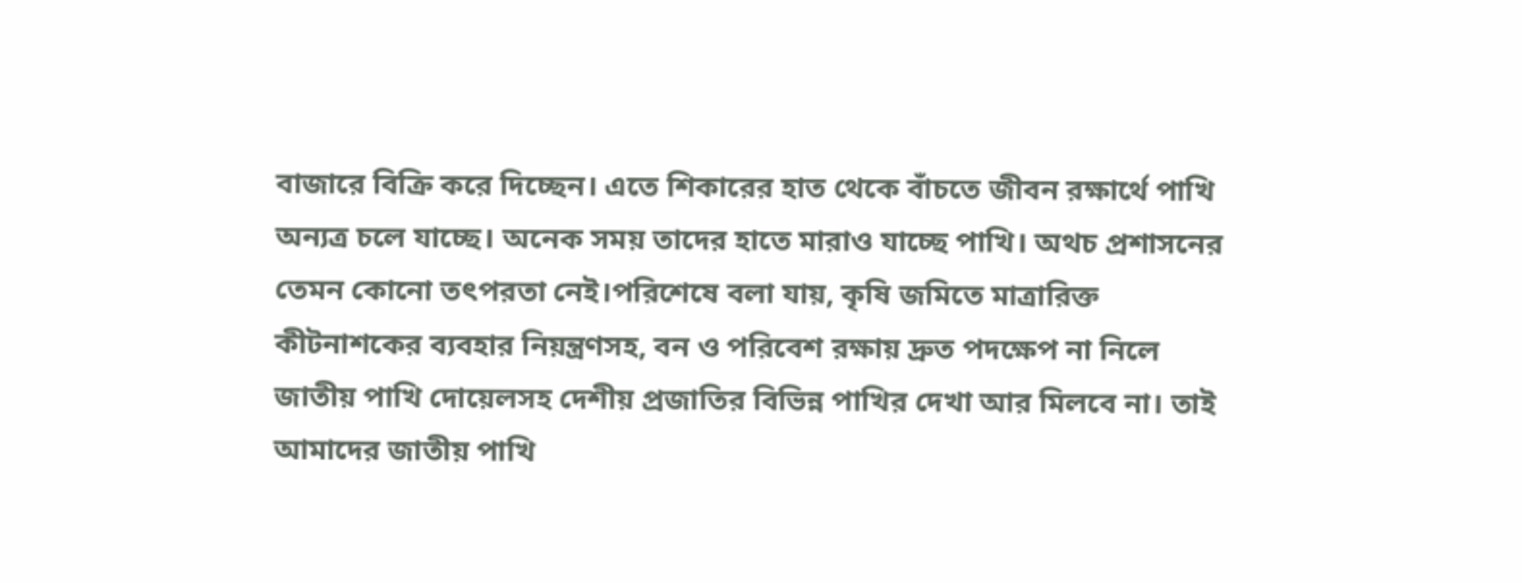বাজারে বিক্রি করে দিচ্ছেন। এতে শিকারের হাত থেকে বাঁচতে জীবন রক্ষার্থে পাখি অন্যত্র চলে যাচ্ছে। অনেক সময় তাদের হাতে মারাও যাচ্ছে পাখি। অথচ প্রশাসনের তেমন কোনো তৎপরতা নেই।পরিশেষে বলা যায়, কৃষি জমিতে মাত্রারিক্ত কীটনাশকের ব্যবহার নিয়ন্ত্রণসহ, বন ও পরিবেশ রক্ষায় দ্রুত পদক্ষেপ না নিলে জাতীয় পাখি দোয়েলসহ দেশীয় প্রজাতির বিভিন্ন পাখির দেখা আর মিলবে না। তাই আমাদের জাতীয় পাখি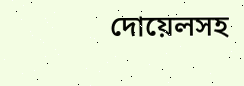দোয়েলসহ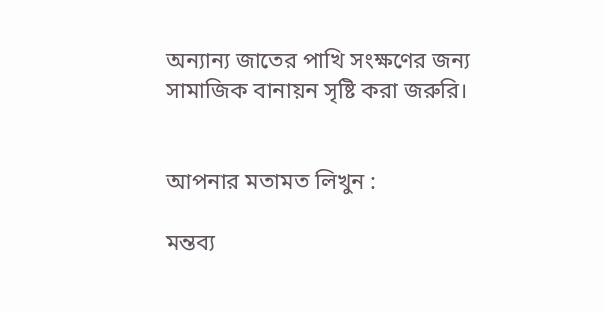অন্যান্য জাতের পাখি সংক্ষণের জন্য সামাজিক বানায়ন সৃষ্টি করা জরুরি।


আপনার মতামত লিখুন :

মন্তব্য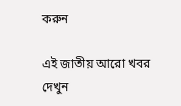করুন

এই জাতীয় আরো খবর দেখুন